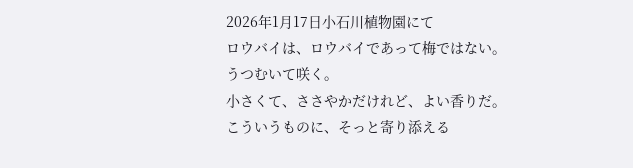2026年1月17日小石川植物園にて
ロウバイは、ロウバイであって梅ではない。
うつむいて咲く。
小さくて、ささやかだけれど、よい香りだ。
こういうものに、そっと寄り添える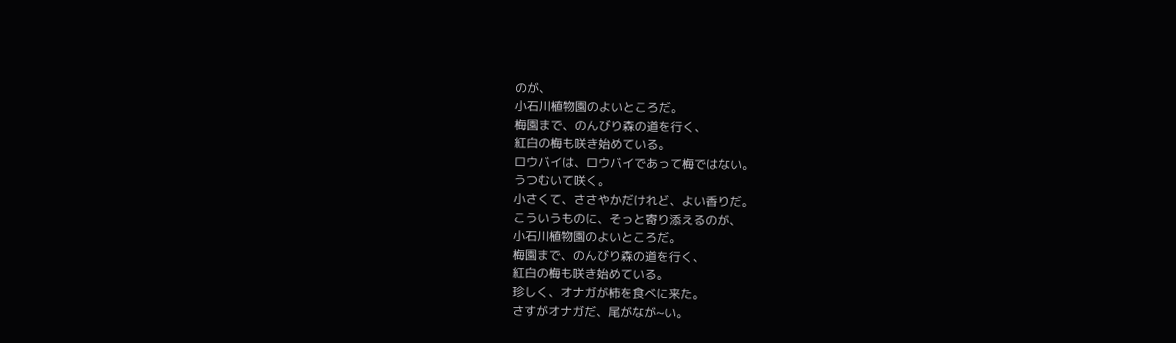のが、
小石川植物園のよいところだ。
梅園まで、のんびり森の道を行く、
紅白の梅も咲き始めている。
ロウバイは、ロウバイであって梅ではない。
うつむいて咲く。
小さくて、ささやかだけれど、よい香りだ。
こういうものに、そっと寄り添えるのが、
小石川植物園のよいところだ。
梅園まで、のんびり森の道を行く、
紅白の梅も咲き始めている。
珍しく、オナガが柿を食べに来た。
さすがオナガだ、尾がなが~い。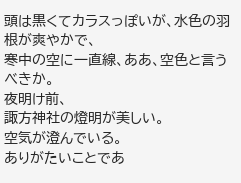頭は黒くてカラスっぽいが、水色の羽根が爽やかで、
寒中の空に一直線、ああ、空色と言うべきか。
夜明け前、
諏方神社の燈明が美しい。
空気が澄んでいる。
ありがたいことであ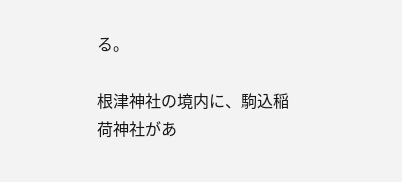る。

根津神社の境内に、駒込稲荷神社があ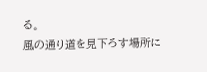る。
風の通り道を見下ろす場所に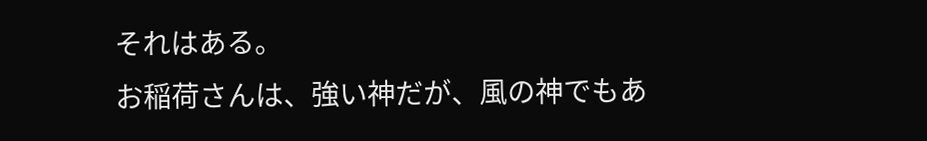それはある。
お稲荷さんは、強い神だが、風の神でもあ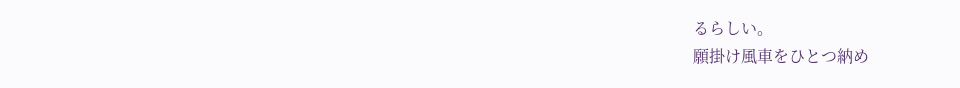るらしい。
願掛け風車をひとつ納め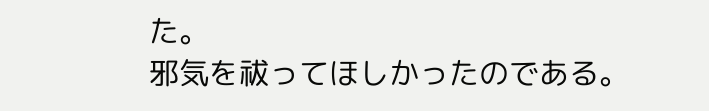た。
邪気を祓ってほしかったのである。